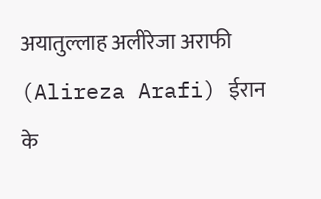अयातुल्लाह अलीरेजा अराफी (Alireza Arafi) ईरान के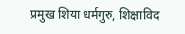प्रमुख शिया धर्मगुरु, शिक्षाविद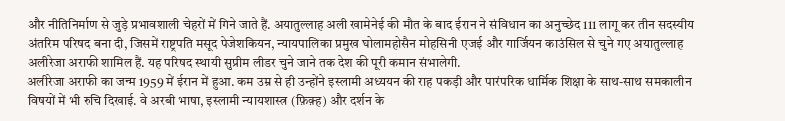और नीतिनिर्माण से जुड़े प्रभावशाली चेहरों में गिने जाते हैं. अयातुल्लाह अली खामेनेई की मौत के बाद ईरान ने संविधान का अनुच्छेद 111 लागू कर तीन सदस्यीय अंतरिम परिषद बना दी, जिसमें राष्ट्रपति मसूद पेजेशकियन, न्यायपालिका प्रमुख घोलामहोसैन मोहसिनी एजई और गार्जियन काउंसिल से चुने गए अयातुल्लाह अलीरेजा अराफी शामिल हैं. यह परिषद स्थायी सुप्रीम लीडर चुने जाने तक देश की पूरी कमान संभालेगी.
अलीरेजा अराफी का जन्म 1959 में ईरान में हुआ. कम उम्र से ही उन्होंने इस्लामी अध्ययन की राह पकड़ी और पारंपरिक धार्मिक शिक्षा के साथ-साथ समकालीन विषयों में भी रुचि दिखाई. वे अरबी भाषा, इस्लामी न्यायशास्त्र (फ़िक़्ह) और दर्शन के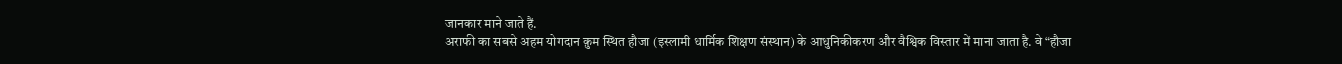जानकार माने जाते हैं.
अराफी का सबसे अहम योगदान क़ुम स्थित हौजा (इस्लामी धार्मिक शिक्षण संस्थान) के आधुनिकीकरण और वैश्विक विस्तार में माना जाता है. वे “हौजा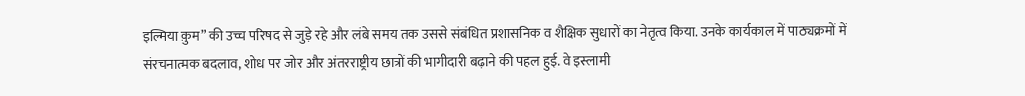इल्मिया क़ुम” की उच्च परिषद से जुड़े रहे और लंबे समय तक उससे संबंधित प्रशासनिक व शैक्षिक सुधारों का नेतृत्व किया. उनके कार्यकाल में पाठ्यक्रमों में संरचनात्मक बदलाव, शोध पर जोर और अंतरराष्ट्रीय छात्रों की भागीदारी बढ़ाने की पहल हुई. वे इस्लामी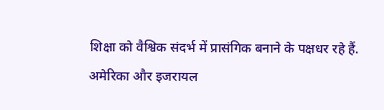शिक्षा को वैश्विक संदर्भ में प्रासंगिक बनाने के पक्षधर रहे हैं.
अमेरिका और इजरायल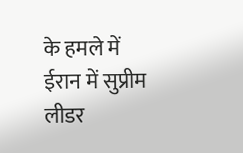के हमले में ईरान में सुप्रीम लीडर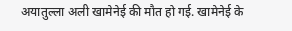अयातुल्ला अली खामेनेई की मौत हो गई. खामेनेई के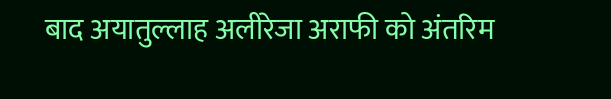बाद अयातुल्लाह अलीरेजा अराफी को अंतरिम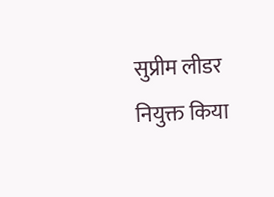सुप्रीम लीडर नियुक्त किया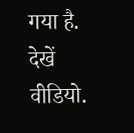गया है. देखें वीडियो.